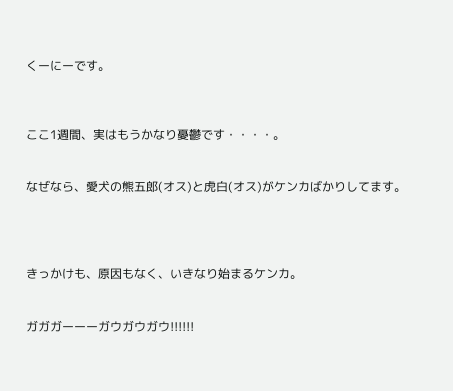くーにーです。



ここ1週間、実はもうかなり憂鬱です・・・・。


なぜなら、愛犬の熊五郎(オス)と虎白(オス)がケンカばかりしてます。




きっかけも、原因もなく、いきなり始まるケンカ。


ガガガーーーガウガウガウ!!!!!!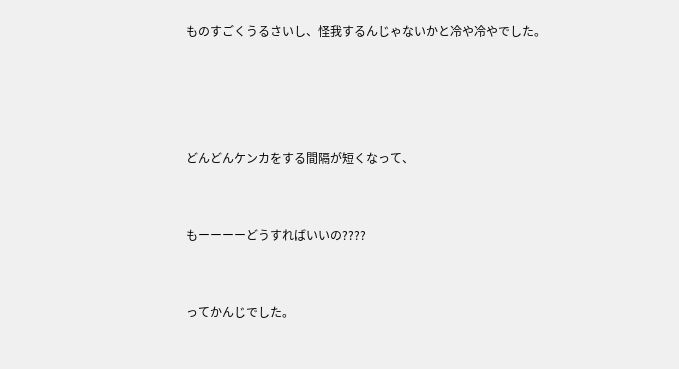ものすごくうるさいし、怪我するんじゃないかと冷や冷やでした。




どんどんケンカをする間隔が短くなって、


もーーーーどうすればいいの????


ってかんじでした。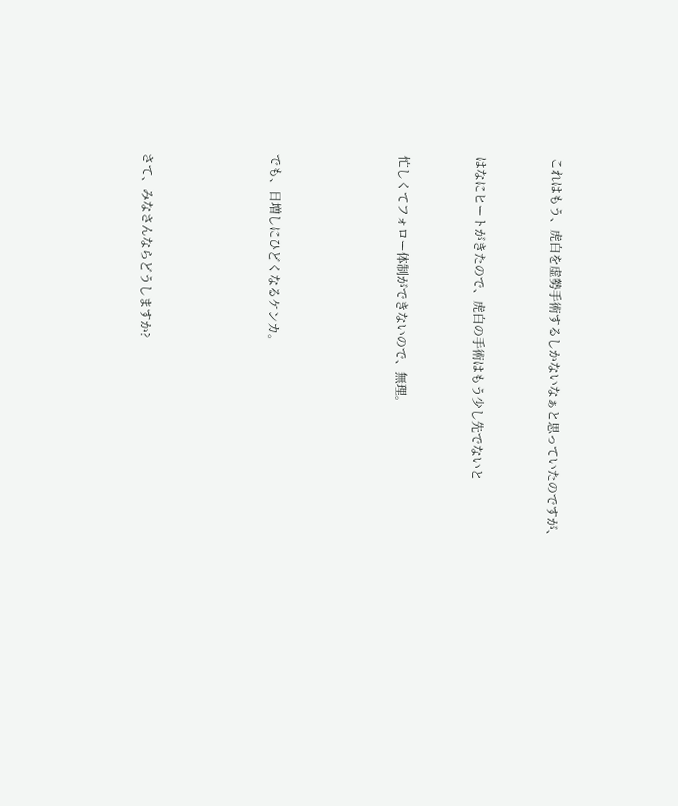これはもう、虎白を虚勢手術するしかないなぁと思っていたのですが、


はなにヒートがきたので、虎白の手術はもう少し先でないと


忙しくてフォロー体制ができないので、無理。




でも、日増しにひどくなるケンカ。




さて、みなさんならどうしますか?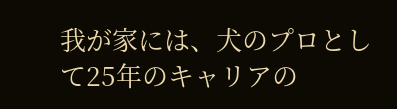我が家には、犬のプロとして25年のキャリアの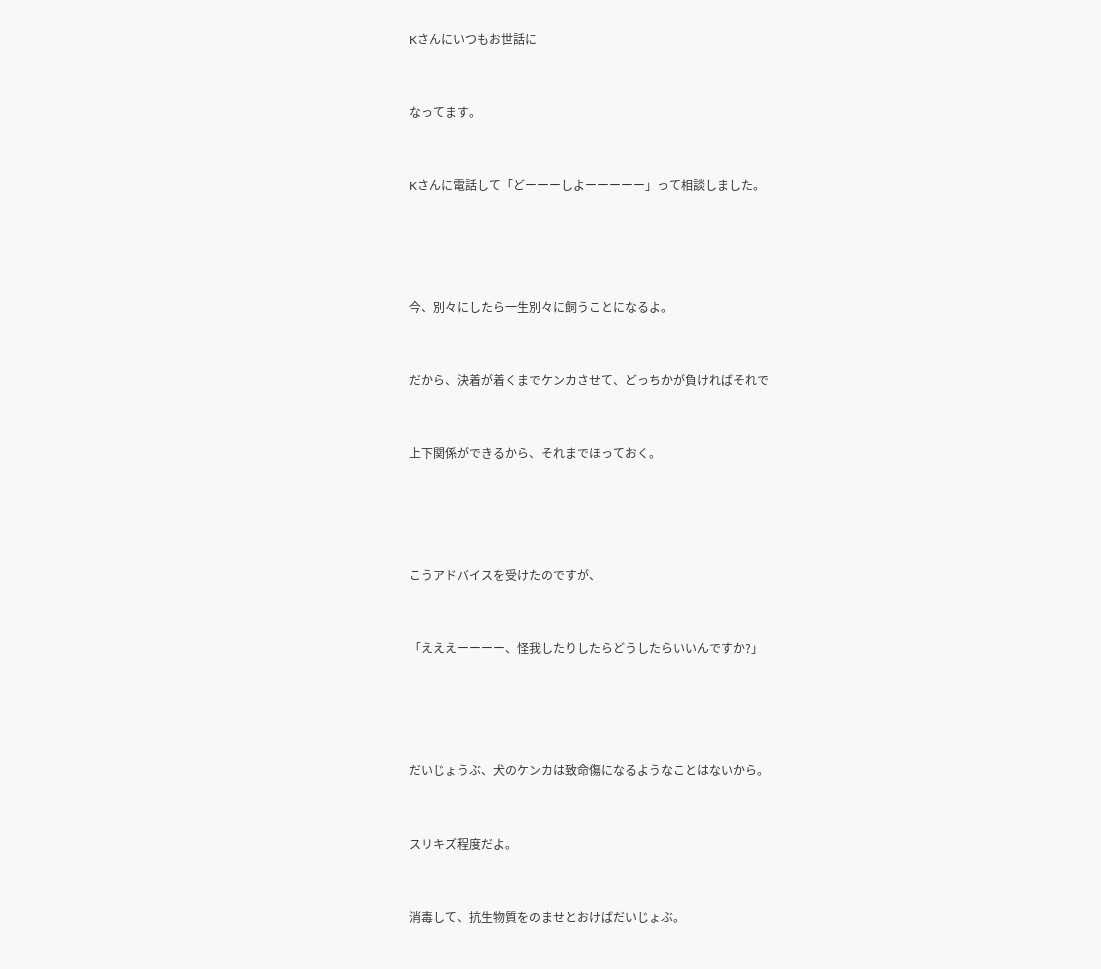Kさんにいつもお世話に


なってます。


Kさんに電話して「どーーーしよーーーーー」って相談しました。




今、別々にしたら一生別々に飼うことになるよ。


だから、決着が着くまでケンカさせて、どっちかが負ければそれで


上下関係ができるから、それまでほっておく。




こうアドバイスを受けたのですが、


「えええーーーー、怪我したりしたらどうしたらいいんですか?」




だいじょうぶ、犬のケンカは致命傷になるようなことはないから。


スリキズ程度だよ。


消毒して、抗生物質をのませとおけばだいじょぶ。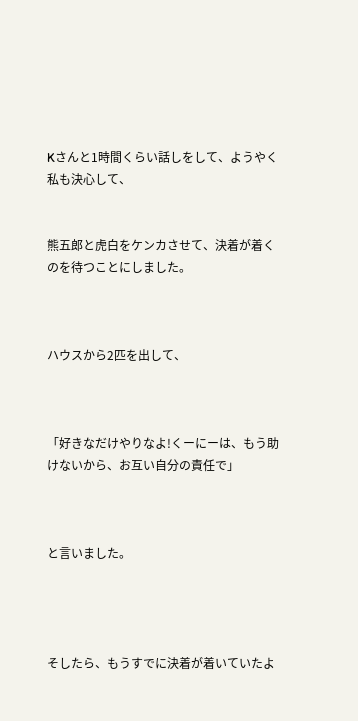Kさんと1時間くらい話しをして、ようやく私も決心して、


熊五郎と虎白をケンカさせて、決着が着くのを待つことにしました。



ハウスから2匹を出して、



「好きなだけやりなよ!くーにーは、もう助けないから、お互い自分の責任で」



と言いました。




そしたら、もうすでに決着が着いていたよ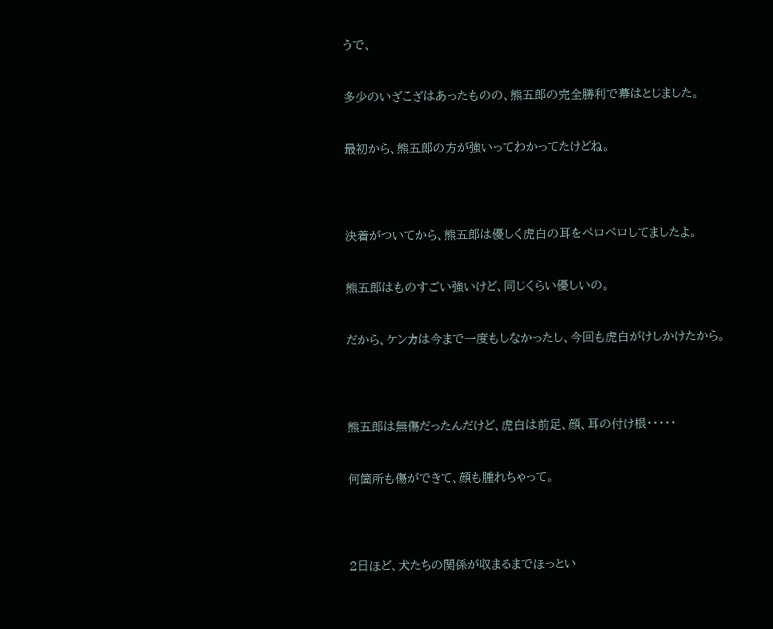うで、


多少のいざこざはあったものの、熊五郎の完全勝利で幕はとじました。


最初から、熊五郎の方が強いってわかってたけどね。




決着がついてから、熊五郎は優しく虎白の耳をペロペロしてましたよ。


熊五郎はものすごい強いけど、同じくらい優しいの。


だから、ケンカは今まで一度もしなかったし、今回も虎白がけしかけたから。




熊五郎は無傷だったんだけど、虎白は前足、顔、耳の付け根・・・・・


何箇所も傷ができて、顔も腫れちゃって。




2日ほど、犬たちの関係が収まるまでほっとい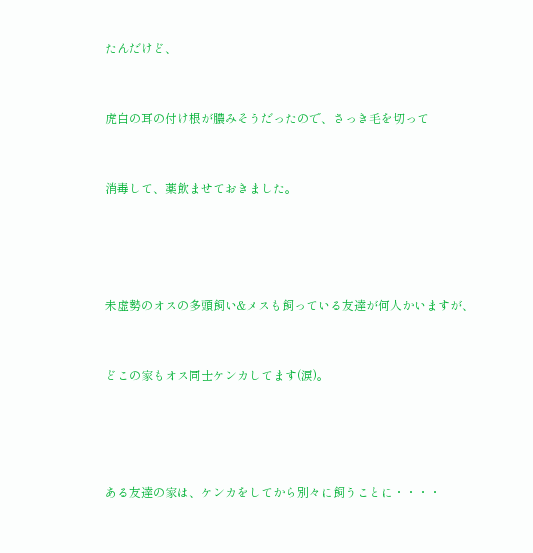たんだけど、


虎白の耳の付け根が膿みそうだったので、さっき毛を切って


消毒して、薬飲ませておきました。




未虚勢のオスの多頭飼い&メスも飼っている友達が何人かいますが、


どこの家もオス同士ケンカしてます(涙)。




ある友達の家は、ケンカをしてから別々に飼うことに・・・・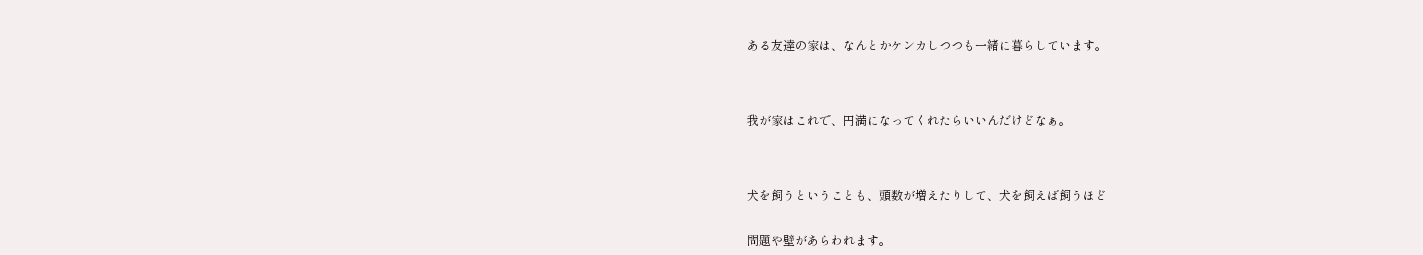ある友達の家は、なんとかケンカしつつも一緒に暮らしています。




我が家はこれで、円満になってくれたらいいんだけどなぁ。




犬を飼うということも、頭数が増えたりして、犬を飼えば飼うほど


問題や壁があらわれます。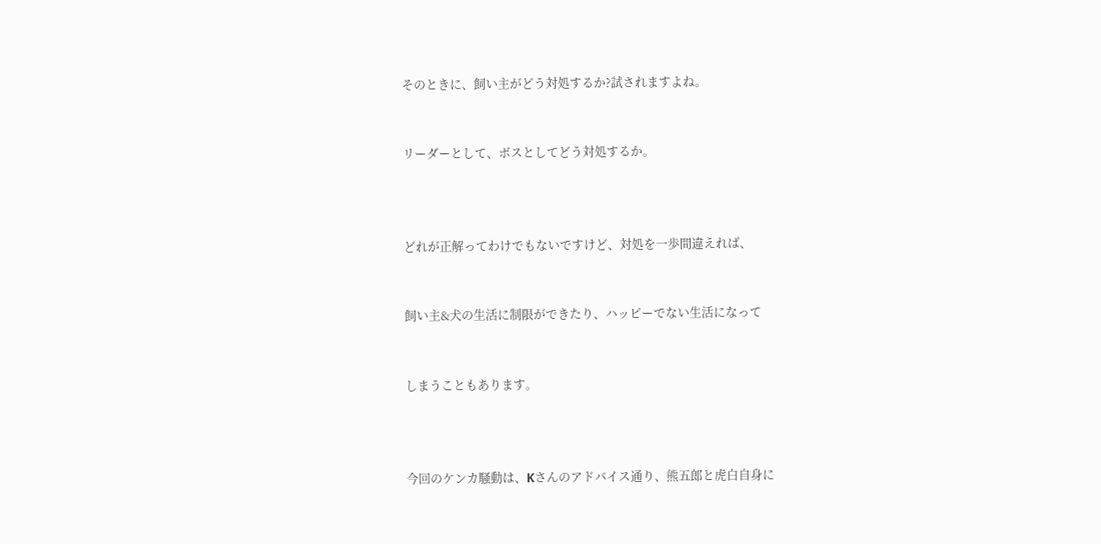そのときに、飼い主がどう対処するか?試されますよね。


リーダーとして、ボスとしてどう対処するか。



どれが正解ってわけでもないですけど、対処を一歩間違えれば、


飼い主&犬の生活に制限ができたり、ハッピーでない生活になって


しまうこともあります。



今回のケンカ騒動は、Kさんのアドバイス通り、熊五郎と虎白自身に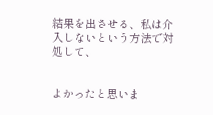結果を出させる、私は介入しないという方法で対処して、


よかったと思いま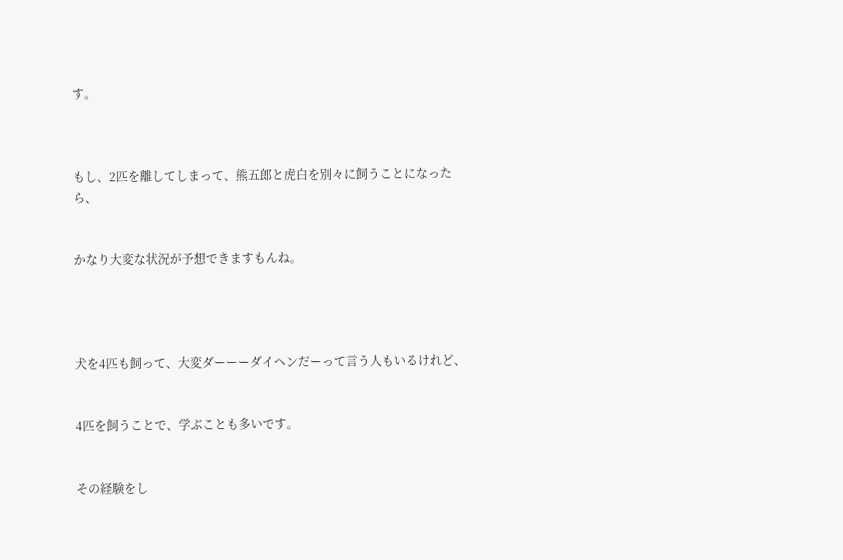す。



もし、2匹を離してしまって、熊五郎と虎白を別々に飼うことになったら、


かなり大変な状況が予想できますもんね。




犬を4匹も飼って、大変ダーーーダイヘンだーって言う人もいるけれど、


4匹を飼うことで、学ぶことも多いです。


その経験をし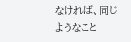なければ、同じようなこと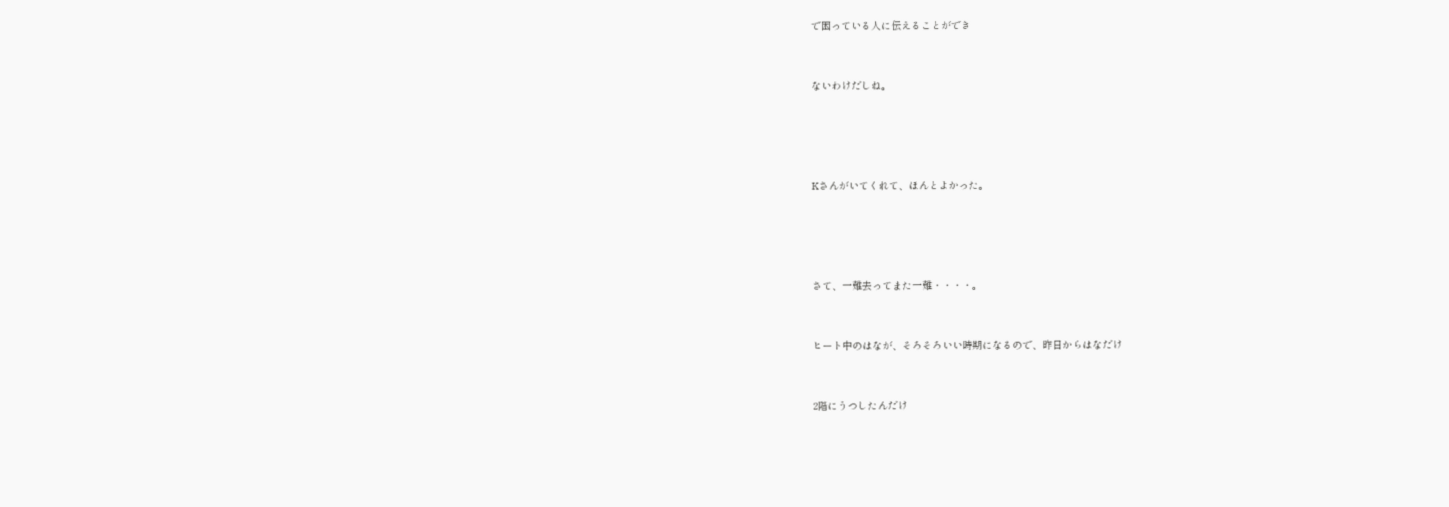で困っている人に伝えることができ


ないわけだしね。




Kさんがいてくれて、ほんとよかった。




さて、一難去ってまた一難・・・・。


ヒート中のはなが、そろそろいい時期になるので、昨日からはなだけ


2階にうつしたんだけ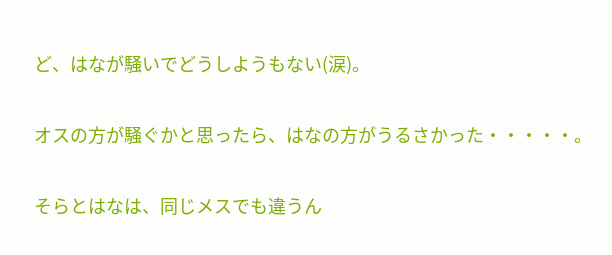ど、はなが騒いでどうしようもない(涙)。


オスの方が騒ぐかと思ったら、はなの方がうるさかった・・・・・。


そらとはなは、同じメスでも違うん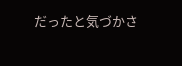だったと気づかさ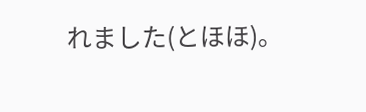れました(とほほ)。